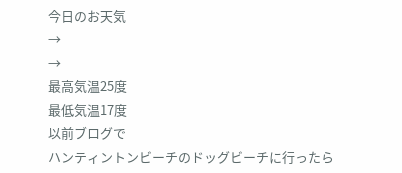今日のお天気
→
→
最高気温25度
最低気温17度
以前ブログで
ハンティントンビーチのドッグビーチに行ったら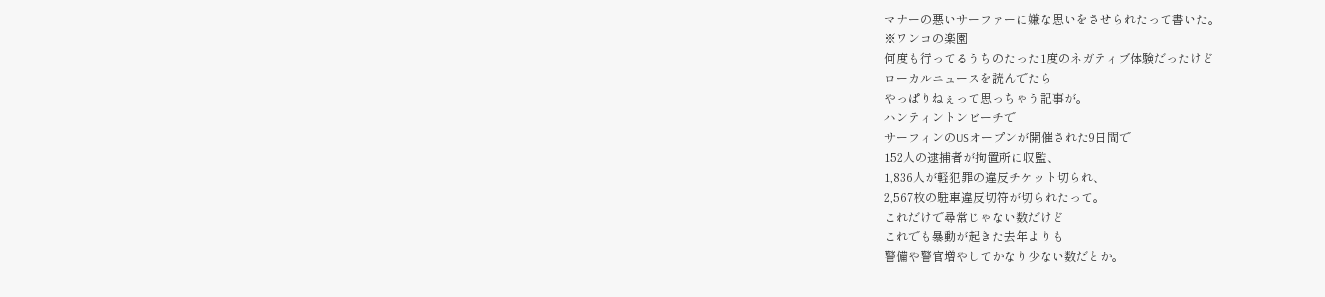マナーの悪いサーファーに嫌な思いをさせられたって書いた。
※ワンコの楽園
何度も行ってるうちのたった1度のネガティブ体験だったけど
ローカルニュースを読んでたら
やっぱりねぇって思っちゃう記事が。
ハンティントンビーチで
サーフィンのUSオープンが開催された9日間で
152人の逮捕者が拘置所に収監、
1,836人が軽犯罪の違反チケット切られ、
2,567枚の駐車違反切符が切られたって。
これだけで尋常じゃない数だけど
これでも暴動が起きた去年よりも
警備や警官増やしてかなり少ない数だとか。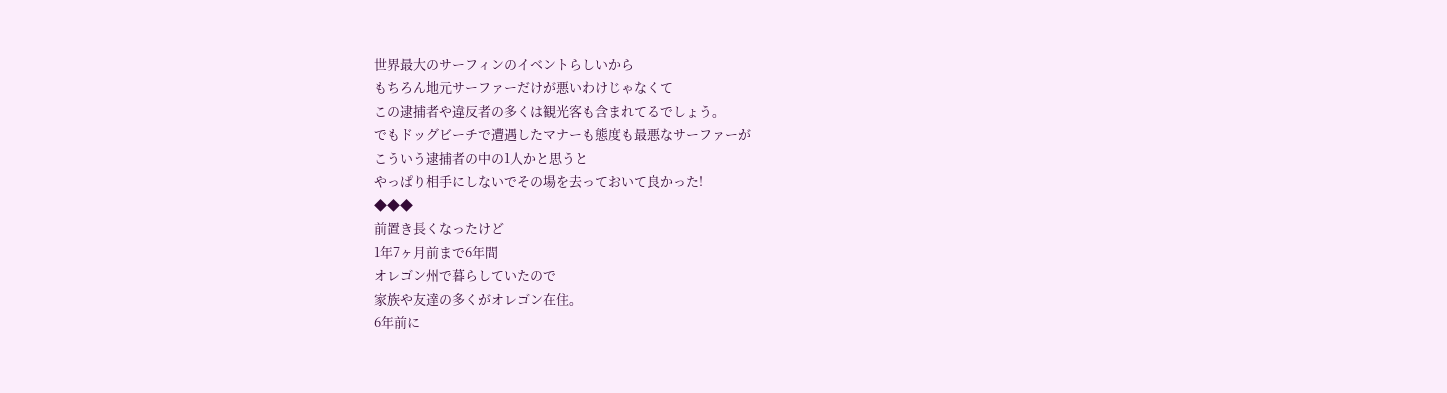世界最大のサーフィンのイベントらしいから
もちろん地元サーファーだけが悪いわけじゃなくて
この逮捕者や違反者の多くは観光客も含まれてるでしょう。
でもドッグビーチで遭遇したマナーも態度も最悪なサーファーが
こういう逮捕者の中の1人かと思うと
やっぱり相手にしないでその場を去っておいて良かった!
◆◆◆
前置き長くなったけど
1年7ヶ月前まで6年間
オレゴン州で暮らしていたので
家族や友達の多くがオレゴン在住。
6年前に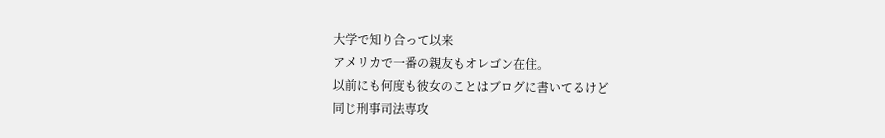大学で知り合って以来
アメリカで一番の親友もオレゴン在住。
以前にも何度も彼女のことはブログに書いてるけど
同じ刑事司法専攻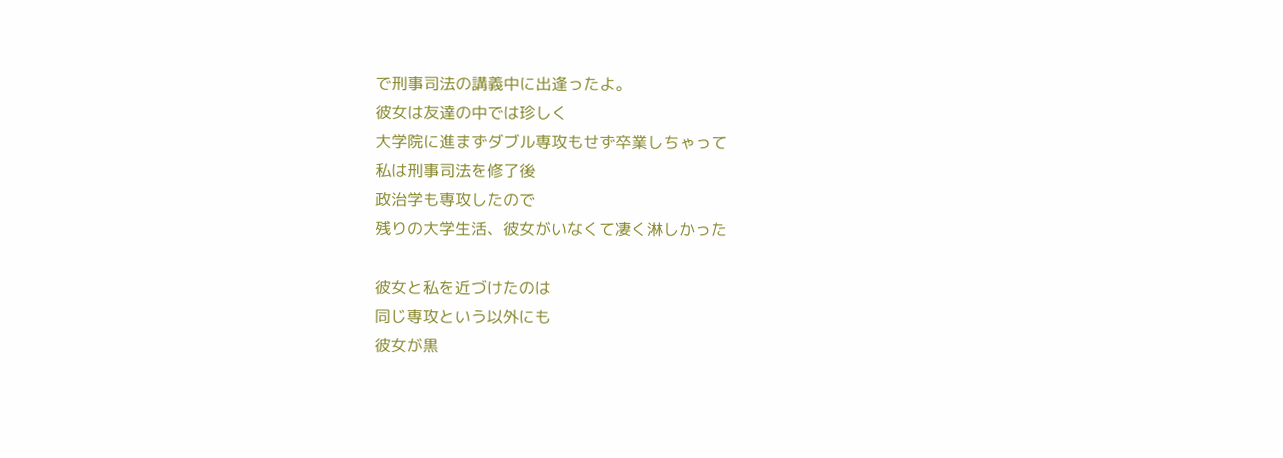で刑事司法の講義中に出逢ったよ。
彼女は友達の中では珍しく
大学院に進まずダブル専攻もせず卒業しちゃって
私は刑事司法を修了後
政治学も専攻したので
残りの大学生活、彼女がいなくて凄く淋しかった

彼女と私を近づけたのは
同じ専攻という以外にも
彼女が黒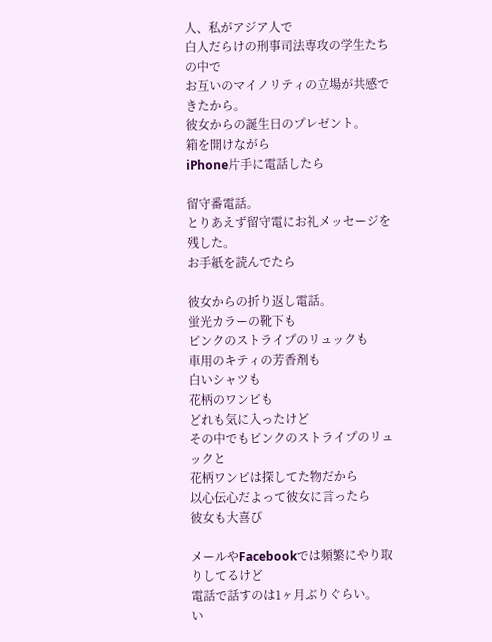人、私がアジア人で
白人だらけの刑事司法専攻の学生たちの中で
お互いのマイノリティの立場が共感できたから。
彼女からの誕生日のプレゼント。
箱を開けながら
iPhone片手に電話したら

留守番電話。
とりあえず留守電にお礼メッセージを残した。
お手紙を読んでたら

彼女からの折り返し電話。
蛍光カラーの靴下も
ピンクのストライプのリュックも
車用のキティの芳香剤も
白いシャツも
花柄のワンピも
どれも気に入ったけど
その中でもピンクのストライプのリュックと
花柄ワンピは探してた物だから
以心伝心だよって彼女に言ったら
彼女も大喜び

メールやFacebookでは頻繁にやり取りしてるけど
電話で話すのは1ヶ月ぶりぐらい。
い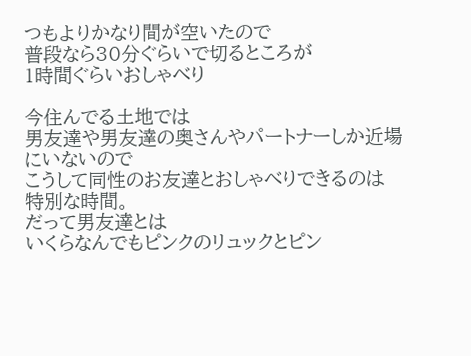つもよりかなり間が空いたので
普段なら30分ぐらいで切るところが
1時間ぐらいおしゃべり

今住んでる土地では
男友達や男友達の奥さんやパートナーしか近場にいないので
こうして同性のお友達とおしゃべりできるのは
特別な時間。
だって男友達とは
いくらなんでもピンクのリュックとピン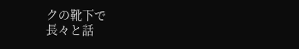クの靴下で
長々と話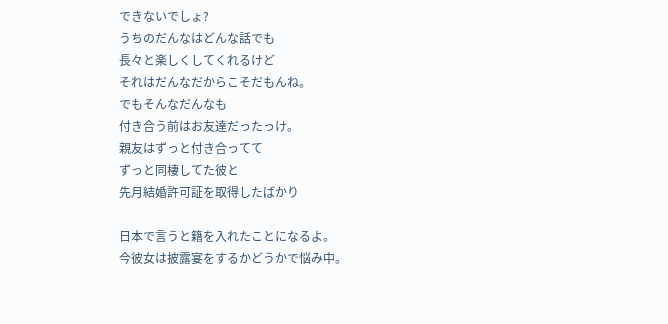できないでしょ?
うちのだんなはどんな話でも
長々と楽しくしてくれるけど
それはだんなだからこそだもんね。
でもそんなだんなも
付き合う前はお友達だったっけ。
親友はずっと付き合ってて
ずっと同棲してた彼と
先月結婚許可証を取得したばかり

日本で言うと籍を入れたことになるよ。
今彼女は披露宴をするかどうかで悩み中。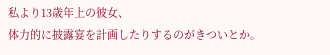私より13歳年上の彼女、
体力的に披露宴を計画したりするのがきついとか。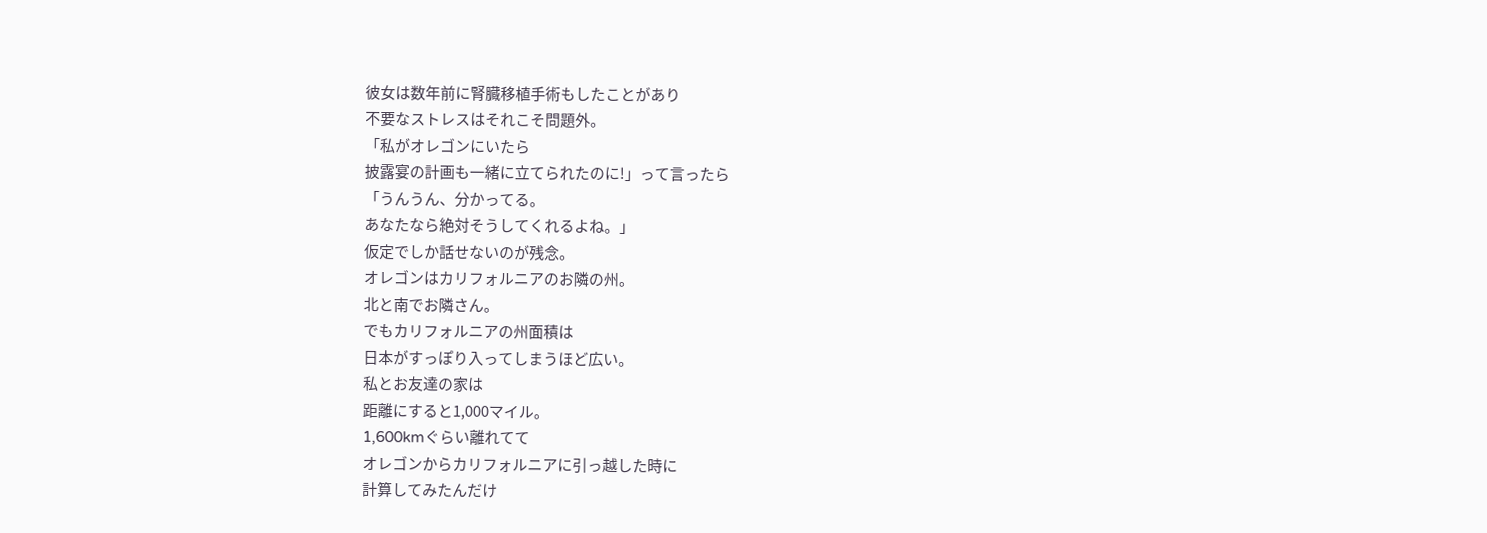彼女は数年前に腎臓移植手術もしたことがあり
不要なストレスはそれこそ問題外。
「私がオレゴンにいたら
披露宴の計画も一緒に立てられたのに!」って言ったら
「うんうん、分かってる。
あなたなら絶対そうしてくれるよね。」
仮定でしか話せないのが残念。
オレゴンはカリフォルニアのお隣の州。
北と南でお隣さん。
でもカリフォルニアの州面積は
日本がすっぽり入ってしまうほど広い。
私とお友達の家は
距離にすると1,000マイル。
1,600kmぐらい離れてて
オレゴンからカリフォルニアに引っ越した時に
計算してみたんだけ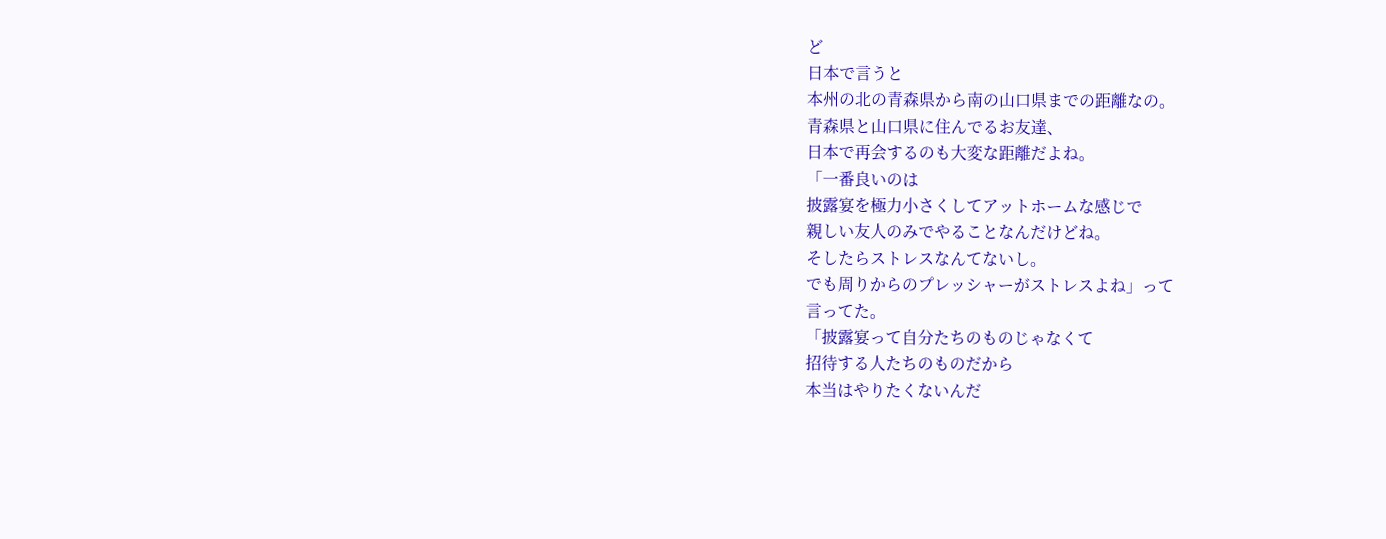ど
日本で言うと
本州の北の青森県から南の山口県までの距離なの。
青森県と山口県に住んでるお友達、
日本で再会するのも大変な距離だよね。
「一番良いのは
披露宴を極力小さくしてアットホームな感じで
親しい友人のみでやることなんだけどね。
そしたらストレスなんてないし。
でも周りからのプレッシャーがストレスよね」って
言ってた。
「披露宴って自分たちのものじゃなくて
招待する人たちのものだから
本当はやりたくないんだ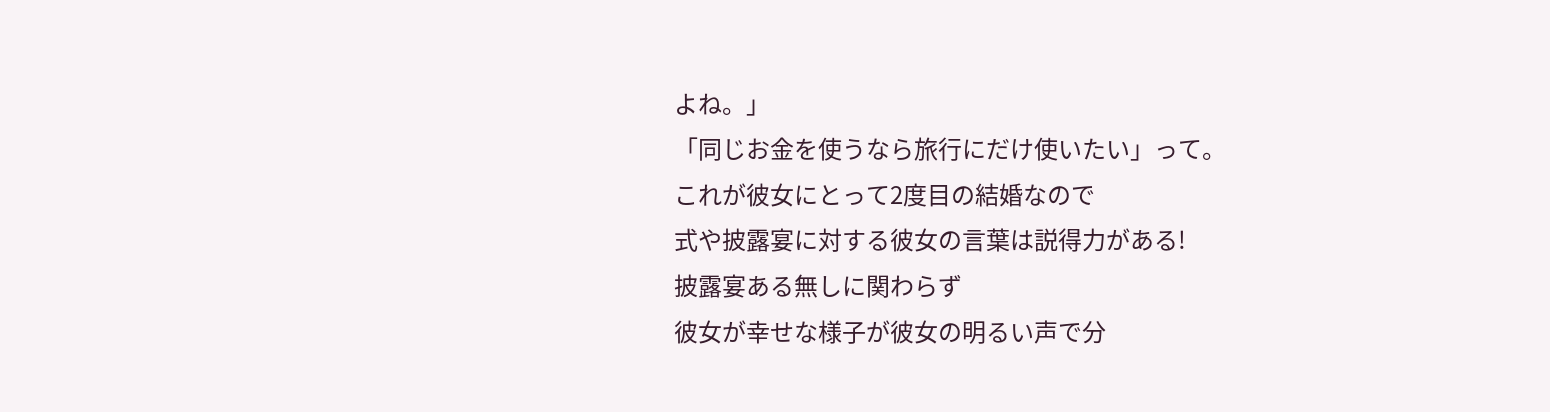よね。」
「同じお金を使うなら旅行にだけ使いたい」って。
これが彼女にとって2度目の結婚なので
式や披露宴に対する彼女の言葉は説得力がある!
披露宴ある無しに関わらず
彼女が幸せな様子が彼女の明るい声で分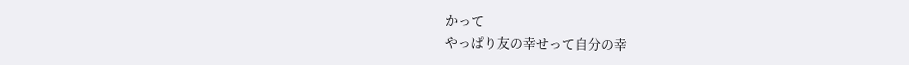かって
やっぱり友の幸せって自分の幸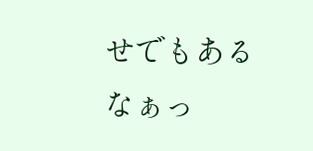せでもあるなぁっ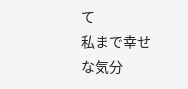て
私まで幸せな気分